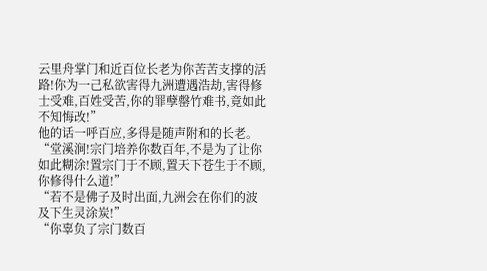云里舟掌门和近百位长老为你苦苦支撑的活路!你为一己私欲害得九洲遭遇浩劫,害得修士受难,百姓受苦,你的罪孽罄竹难书,竟如此不知悔改!”
他的话一呼百应,多得是随声附和的长老。
“堂溪涧!宗门培养你数百年,不是为了让你如此糊涂!置宗门于不顾,置天下苍生于不顾,你修得什么道!”
“若不是佛子及时出面,九洲会在你们的波及下生灵涂炭!”
“你辜负了宗门数百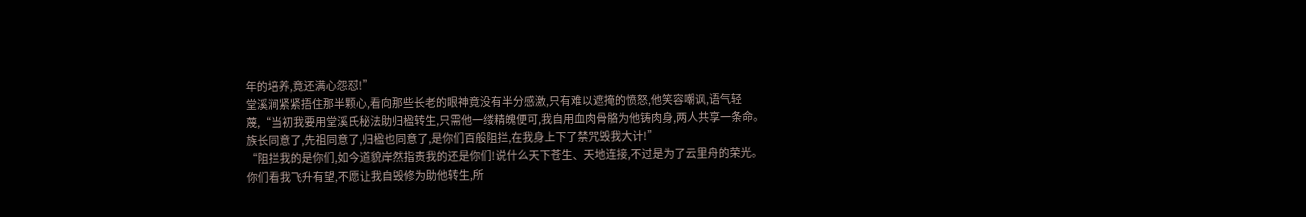年的培养,竟还满心怨怼!”
堂溪涧紧紧捂住那半颗心,看向那些长老的眼神竟没有半分感激,只有难以遮掩的愤怒,他笑容嘲讽,语气轻蔑,“当初我要用堂溪氏秘法助归楹转生,只需他一缕精魄便可,我自用血肉骨骼为他铸肉身,两人共享一条命。族长同意了,先祖同意了,归楹也同意了,是你们百般阻拦,在我身上下了禁咒毁我大计!”
“阻拦我的是你们,如今道貌岸然指责我的还是你们!说什么天下苍生、天地连接,不过是为了云里舟的荣光。你们看我飞升有望,不愿让我自毁修为助他转生,所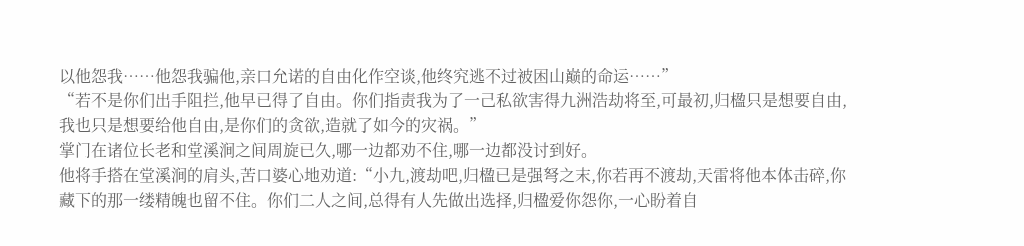以他怨我……他怨我骗他,亲口允诺的自由化作空谈,他终究逃不过被困山巅的命运……”
“若不是你们出手阻拦,他早已得了自由。你们指责我为了一己私欲害得九洲浩劫将至,可最初,归楹只是想要自由,我也只是想要给他自由,是你们的贪欲,造就了如今的灾祸。”
掌门在诸位长老和堂溪涧之间周旋已久,哪一边都劝不住,哪一边都没讨到好。
他将手搭在堂溪涧的肩头,苦口婆心地劝道:“小九,渡劫吧,归楹已是强弩之末,你若再不渡劫,天雷将他本体击碎,你藏下的那一缕精魄也留不住。你们二人之间,总得有人先做出选择,归楹爱你怨你,一心盼着自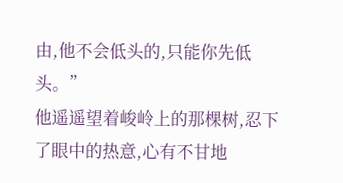由,他不会低头的,只能你先低头。”
他遥遥望着峻岭上的那棵树,忍下了眼中的热意,心有不甘地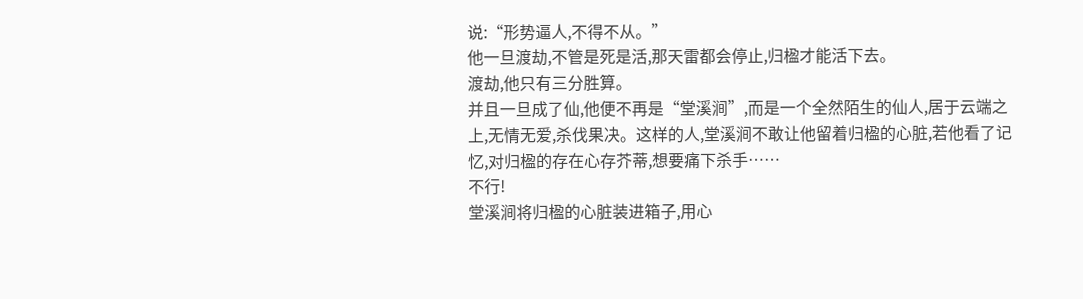说:“形势逼人,不得不从。”
他一旦渡劫,不管是死是活,那天雷都会停止,归楹才能活下去。
渡劫,他只有三分胜算。
并且一旦成了仙,他便不再是“堂溪涧”,而是一个全然陌生的仙人,居于云端之上,无情无爱,杀伐果决。这样的人,堂溪涧不敢让他留着归楹的心脏,若他看了记忆,对归楹的存在心存芥蒂,想要痛下杀手……
不行!
堂溪涧将归楹的心脏装进箱子,用心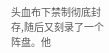头血布下禁制彻底封存,随后又刻录了一个阵盘。他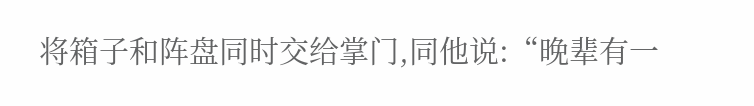将箱子和阵盘同时交给掌门,同他说:“晚辈有一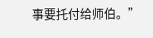事要托付给师伯。”